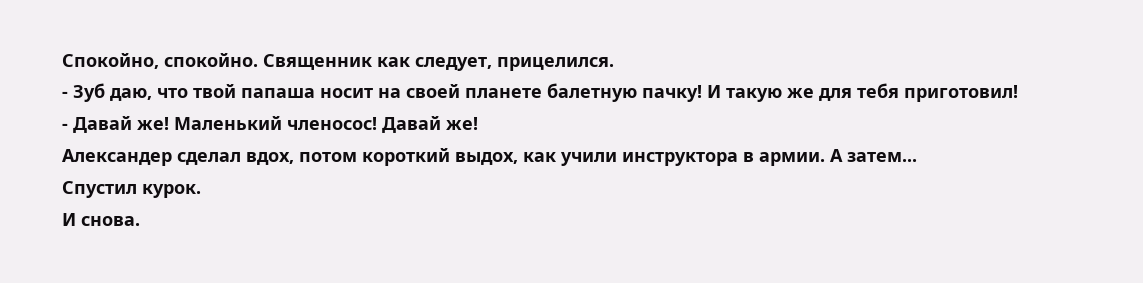Спокойно, спокойно. Священник как следует, прицелился.
- Зуб даю, что твой папаша носит на своей планете балетную пачку! И такую же для тебя приготовил!
- Давай же! Маленький членосос! Давай же!
Александер сделал вдох, потом короткий выдох, как учили инструктора в армии. А затем...
Спустил курок.
И снова.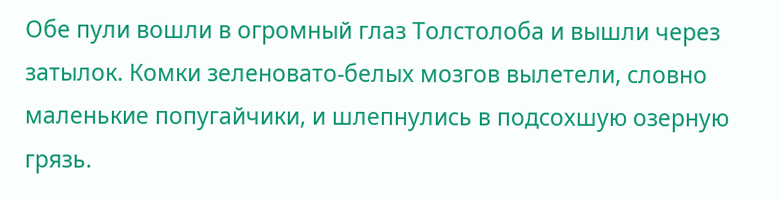Обе пули вошли в огромный глаз Толстолоба и вышли через затылок. Комки зеленовато-белых мозгов вылетели, словно маленькие попугайчики, и шлепнулись в подсохшую озерную грязь.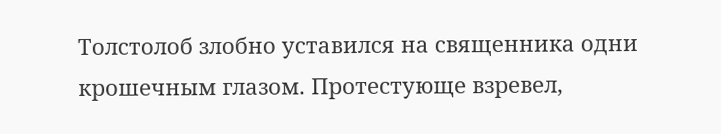Толстолоб злобно уставился на священника одни крошечным глазом. Протестующе взревел,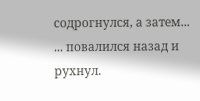содрогнулся, а затем...
... повалился назад и рухнул.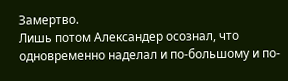Замертво.
Лишь потом Александер осознал, что одновременно наделал и по-большому и по-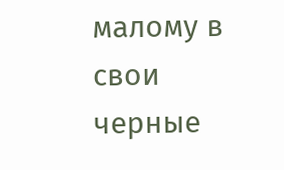малому в свои черные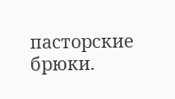пасторские брюки.